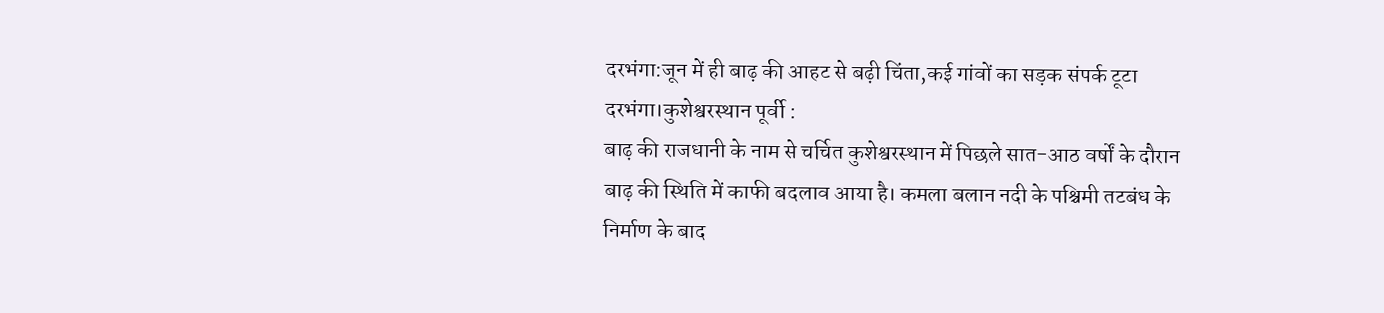दरभंगा:जून में ही बाढ़ की आहट से बढ़ी चिंता,कई गांवों का सड़क संपर्क टूटा
दरभंगा।कुशेश्वरस्थान पूर्वी :
बाढ़ की राजधानी के नाम से चर्चित कुशेश्वरस्थान में पिछले सात-आठ वर्षों के दौरान बाढ़ की स्थिति में काफी बदलाव आया है। कमला बलान नदी के पश्चिमी तटबंध के निर्माण के बाद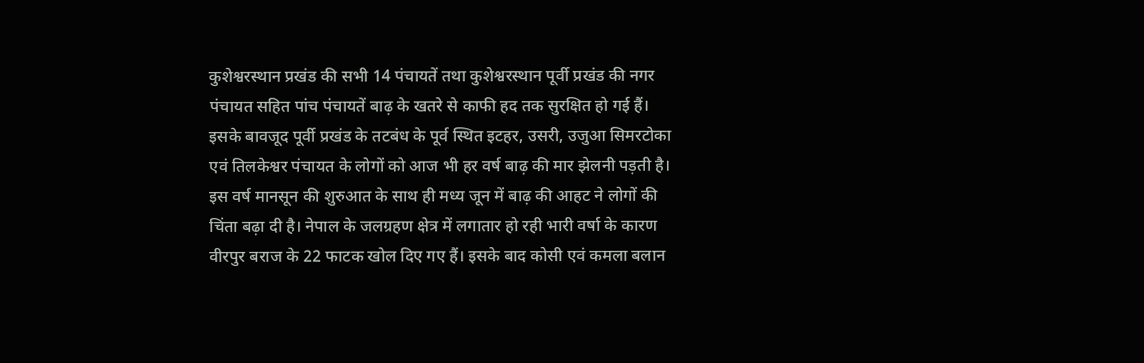कुशेश्वरस्थान प्रखंड की सभी 14 पंचायतें तथा कुशेश्वरस्थान पूर्वी प्रखंड की नगर पंचायत सहित पांच पंचायतें बाढ़ के खतरे से काफी हद तक सुरक्षित हो गई हैं। इसके बावजूद पूर्वी प्रखंड के तटबंध के पूर्व स्थित इटहर, उसरी, उजुआ सिमरटोका एवं तिलकेश्वर पंचायत के लोगों को आज भी हर वर्ष बाढ़ की मार झेलनी पड़ती है।
इस वर्ष मानसून की शुरुआत के साथ ही मध्य जून में बाढ़ की आहट ने लोगों की चिंता बढ़ा दी है। नेपाल के जलग्रहण क्षेत्र में लगातार हो रही भारी वर्षा के कारण वीरपुर बराज के 22 फाटक खोल दिए गए हैं। इसके बाद कोसी एवं कमला बलान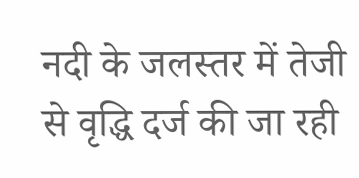नदी के जलस्तर में तेजी से वृद्धि दर्ज की जा रही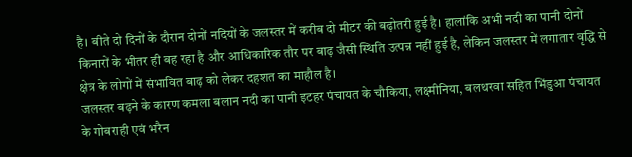है। बीते दो दिनों के दौरान दोनों नदियों के जलस्तर में करीब दो मीटर की बढ़ोतरी हुई है। हालांकि अभी नदी का पानी दोनों किनारों के भीतर ही बह रहा है और आधिकारिक तौर पर बाढ़ जैसी स्थिति उत्पन्न नहीं हुई है, लेकिन जलस्तर में लगातार वृद्धि से क्षेत्र के लोगों में संभावित बाढ़ को लेकर दहशत का माहौल है।
जलस्तर बढ़ने के कारण कमला बलान नदी का पानी इटहर पंचायत के चौकिया, लक्ष्मीनिया, बलथरवा सहित भिंडुआ पंचायत के गोबराही एवं भरैन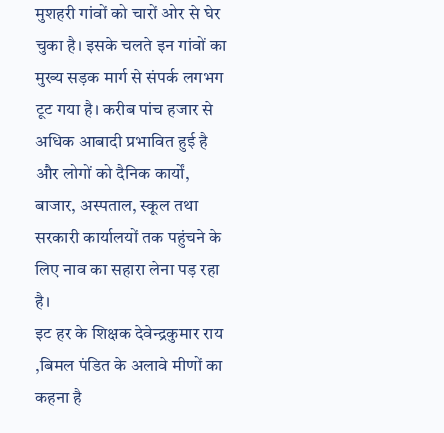मुशहरी गांवों को चारों ओर से घेर चुका है। इसके चलते इन गांवों का मुख्य सड़क मार्ग से संपर्क लगभग टूट गया है। करीब पांच हजार से अधिक आबादी प्रभावित हुई है और लोगों को दैनिक कार्यों, बाजार, अस्पताल, स्कूल तथा सरकारी कार्यालयों तक पहुंचने के लिए नाव का सहारा लेना पड़ रहा है।
इट हर के शिक्षक देवेन्द्रकुमार राय ,बिमल पंडित के अलावे मीणों का कहना है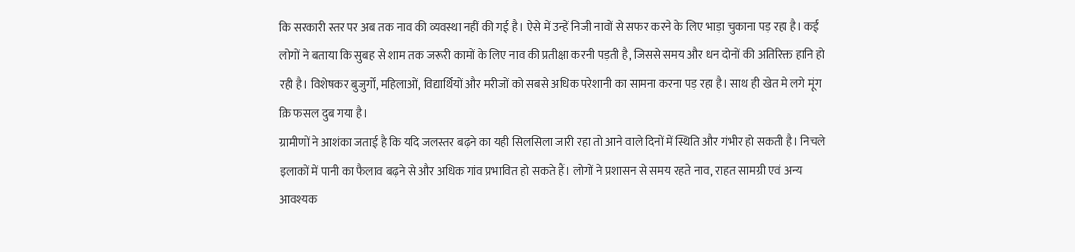कि सरकारी स्तर पर अब तक नाव की व्यवस्था नहीं की गई है। ऐसे में उन्हें निजी नावों से सफर करने के लिए भाड़ा चुकाना पड़ रहा है। कई लोगों ने बताया कि सुबह से शाम तक जरूरी कामों के लिए नाव की प्रतीक्षा करनी पड़ती है, जिससे समय और धन दोनों की अतिरिक्त हानि हो रही है। विशेषकर बुजुर्गों, महिलाओं, विद्यार्थियों और मरीजों को सबसे अधिक परेशानी का सामना करना पड़ रहा है। साथ ही खेत मे लगे मूंग क़ि फसल दुब गया है।
ग्रामीणों ने आशंका जताई है कि यदि जलस्तर बढ़ने का यही सिलसिला जारी रहा तो आने वाले दिनों में स्थिति और गंभीर हो सकती है। निचले इलाकों में पानी का फैलाव बढ़ने से और अधिक गांव प्रभावित हो सकते हैं। लोगों ने प्रशासन से समय रहते नाव, राहत सामग्री एवं अन्य आवश्यक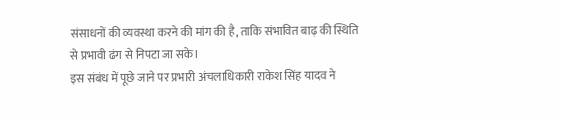संसाधनों की व्यवस्था करने की मांग की है, ताकि संभावित बाढ़ की स्थिति से प्रभावी ढंग से निपटा जा सके।
इस संबंध में पूछे जाने पर प्रभारी अंचलाधिकारी राकेश सिंह यादव ने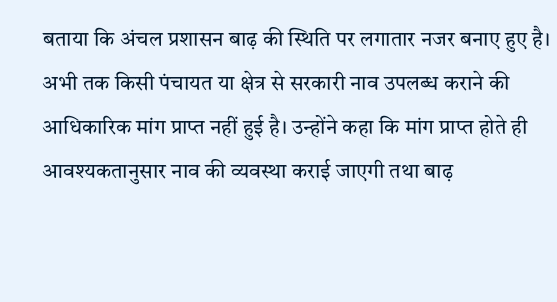बताया कि अंचल प्रशासन बाढ़ की स्थिति पर लगातार नजर बनाए हुए है। अभी तक किसी पंचायत या क्षेत्र से सरकारी नाव उपलब्ध कराने की आधिकारिक मांग प्राप्त नहीं हुई है। उन्होंने कहा कि मांग प्राप्त होते ही आवश्यकतानुसार नाव की व्यवस्था कराई जाएगी तथा बाढ़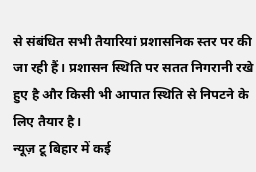से संबंधित सभी तैयारियां प्रशासनिक स्तर पर की जा रही हैं। प्रशासन स्थिति पर सतत निगरानी रखे हुए है और किसी भी आपात स्थिति से निपटने के लिए तैयार है।
न्यूज़ टू बिहार में कई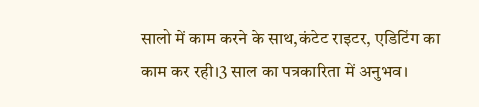सालो में काम करने के साथ,कंटेट राइटर, एडिटिंग का काम कर रही।3 साल का पत्रकारिता में अनुभव।